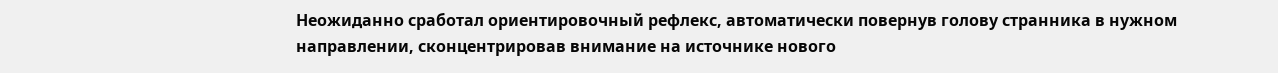Неожиданно сработал ориентировочный рефлекс, автоматически повернув голову странника в нужном направлении, сконцентрировав внимание на источнике нового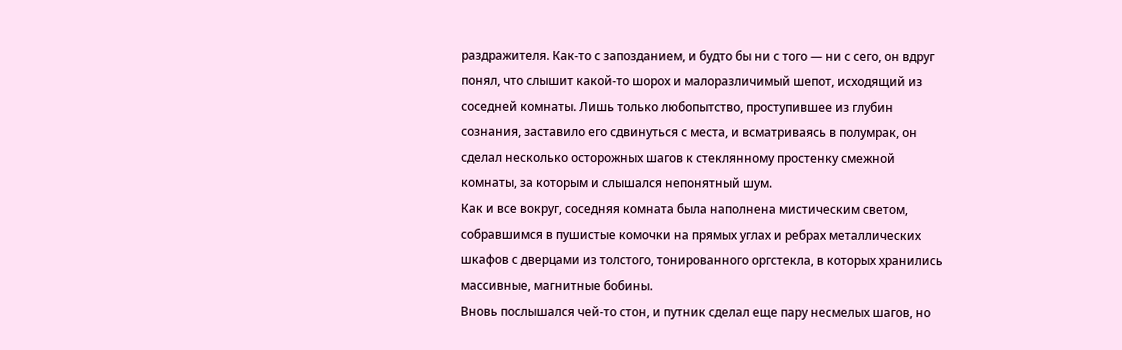раздражителя. Как-то с запозданием, и будто бы ни с того — ни с сего, он вдруг понял, что слышит какой-то шорох и малоразличимый шепот, исходящий из соседней комнаты. Лишь только любопытство, проступившее из глубин сознания, заставило его сдвинуться с места, и всматриваясь в полумрак, он сделал несколько осторожных шагов к стеклянному простенку смежной комнаты, за которым и слышался непонятный шум.
Как и все вокруг, соседняя комната была наполнена мистическим светом, собравшимся в пушистые комочки на прямых углах и ребрах металлических шкафов с дверцами из толстого, тонированного оргстекла, в которых хранились массивные, магнитные бобины.
Вновь послышался чей-то стон, и путник сделал еще пару несмелых шагов, но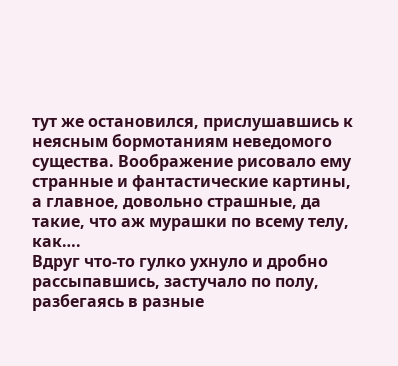тут же остановился, прислушавшись к неясным бормотаниям неведомого существа. Воображение рисовало ему странные и фантастические картины, а главное, довольно страшные, да такие, что аж мурашки по всему телу, как….
Вдруг что-то гулко ухнуло и дробно рассыпавшись, застучало по полу, разбегаясь в разные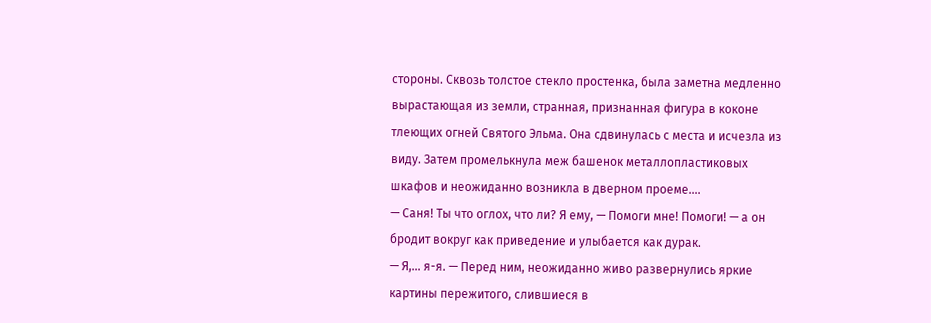стороны. Сквозь толстое стекло простенка, была заметна медленно вырастающая из земли, странная, признанная фигура в коконе тлеющих огней Святого Эльма. Она сдвинулась с места и исчезла из виду. Затем промелькнула меж башенок металлопластиковых шкафов и неожиданно возникла в дверном проеме….
— Саня! Ты что оглох, что ли? Я ему, — Помоги мне! Помоги! — а он бродит вокруг как приведение и улыбается как дурак.
— Я,… я-я. — Перед ним, неожиданно живо развернулись яркие картины пережитого, слившиеся в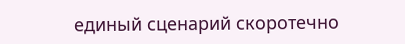единый сценарий скоротечно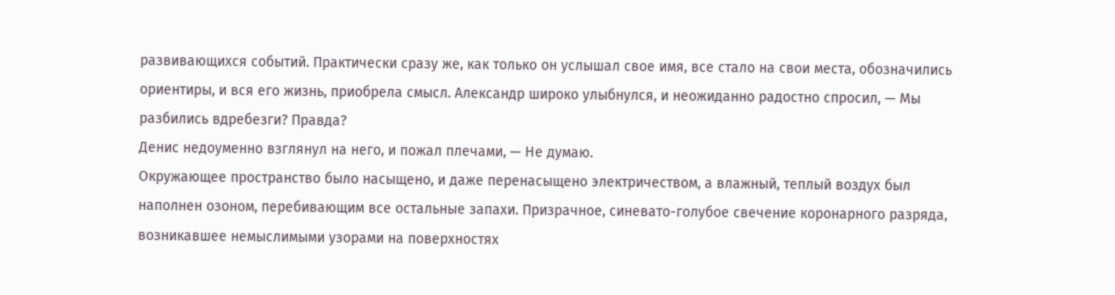развивающихся событий. Практически сразу же, как только он услышал свое имя, все стало на свои места, обозначились ориентиры, и вся его жизнь, приобрела смысл. Александр широко улыбнулся, и неожиданно радостно спросил, — Мы разбились вдребезги? Правда?
Денис недоуменно взглянул на него, и пожал плечами, — Не думаю.
Окружающее пространство было насыщено, и даже перенасыщено электричеством, а влажный, теплый воздух был наполнен озоном, перебивающим все остальные запахи. Призрачное, синевато-голубое свечение коронарного разряда, возникавшее немыслимыми узорами на поверхностях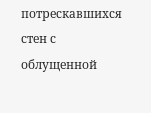потрескавшихся стен с облущенной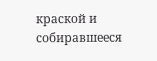краской и собиравшееся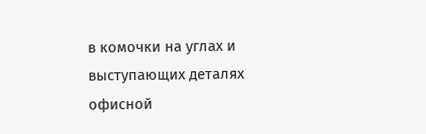в комочки на углах и выступающих деталях офисной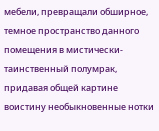мебели, превращали обширное, темное пространство данного помещения в мистически-таинственный полумрак, придавая общей картине воистину необыкновенные нотки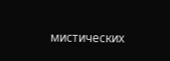мистических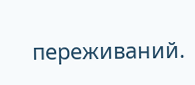переживаний.